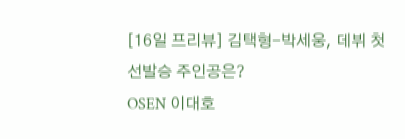[16일 프리뷰] 김택형-박세웅, 데뷔 첫 선발승 주인공은?
OSEN 이대호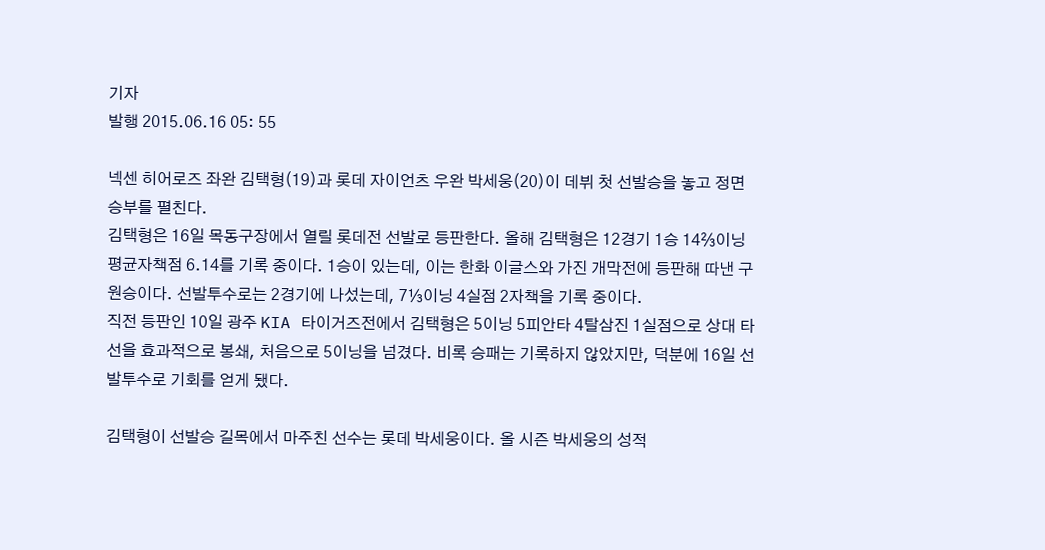기자
발행 2015.06.16 05: 55

넥센 히어로즈 좌완 김택형(19)과 롯데 자이언츠 우완 박세웅(20)이 데뷔 첫 선발승을 놓고 정면승부를 펼친다.
김택형은 16일 목동구장에서 열릴 롯데전 선발로 등판한다. 올해 김택형은 12경기 1승 14⅔이닝 평균자책점 6.14를 기록 중이다. 1승이 있는데, 이는 한화 이글스와 가진 개막전에 등판해 따낸 구원승이다. 선발투수로는 2경기에 나섰는데, 7⅓이닝 4실점 2자책을 기록 중이다.
직전 등판인 10일 광주 KIA 타이거즈전에서 김택형은 5이닝 5피안타 4탈삼진 1실점으로 상대 타선을 효과적으로 봉쇄, 처음으로 5이닝을 넘겼다. 비록 승패는 기록하지 않았지만, 덕분에 16일 선발투수로 기회를 얻게 됐다.

김택형이 선발승 길목에서 마주친 선수는 롯데 박세웅이다. 올 시즌 박세웅의 성적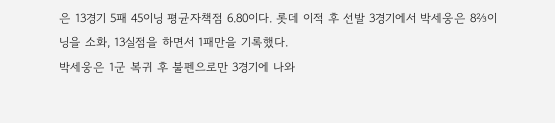은 13경기 5패 45이닝 평균자책점 6.80이다. 롯데 이적 후 선발 3경기에서 박세웅은 8⅔이닝을 소화, 13실점을 하면서 1패만을 기록했다.
박세웅은 1군 복귀 후 불펜으로만 3경기에 나와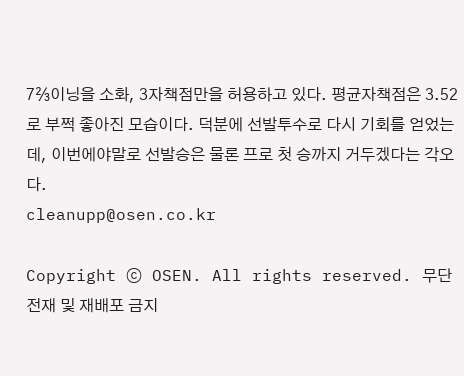7⅔이닝을 소화, 3자책점만을 허용하고 있다. 평균자책점은 3.52로 부쩍 좋아진 모습이다. 덕분에 선발투수로 다시 기회를 얻었는데, 이번에야말로 선발승은 물론 프로 첫 승까지 거두겠다는 각오다.
cleanupp@osen.co.kr

Copyright ⓒ OSEN. All rights reserved. 무단 전재 및 재배포 금지